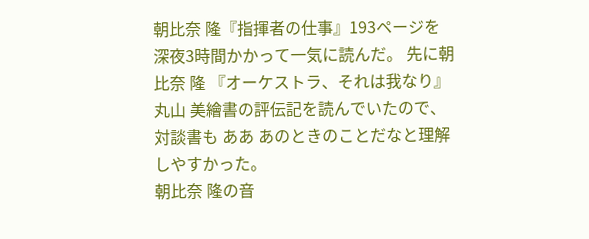朝比奈 隆『指揮者の仕事』193ページを 深夜3時間かかって一気に読んだ。 先に朝比奈 隆 『オーケストラ、それは我なり』丸山 美繪書の評伝記を読んでいたので、対談書も ああ あのときのことだなと理解しやすかった。
朝比奈 隆の音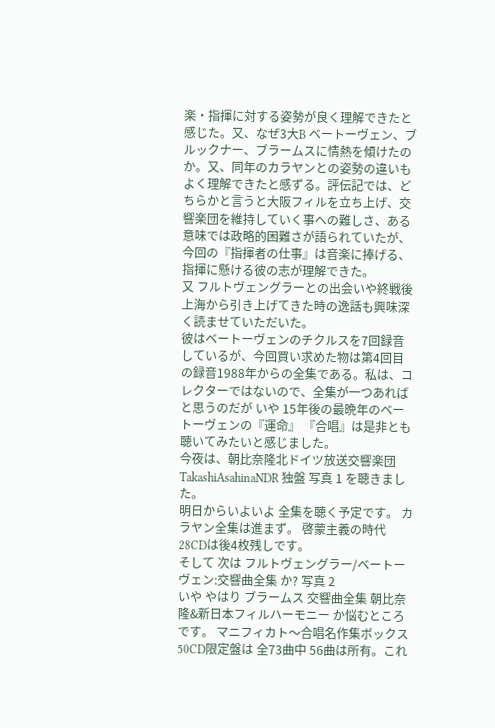楽・指揮に対する姿勢が良く理解できたと感じた。又、なぜ3大B ベートーヴェン、ブルックナー、ブラームスに情熱を傾けたのか。又、同年のカラヤンとの姿勢の違いもよく理解できたと感ずる。評伝記では、どちらかと言うと大阪フィルを立ち上げ、交響楽団を維持していく事への難しさ、ある意味では政略的困難さが語られていたが、今回の『指揮者の仕事』は音楽に捧げる、指揮に懸ける彼の志が理解できた。
又 フルトヴェングラーとの出会いや終戦後上海から引き上げてきた時の逸話も興味深く読ませていただいた。
彼はベートーヴェンのチクルスを7回録音しているが、今回買い求めた物は第4回目の録音1988年からの全集である。私は、コレクターではないので、全集が一つあればと思うのだが いや 15年後の最晩年のベートーヴェンの『運命』 『合唱』は是非とも聴いてみたいと感じました。
今夜は、朝比奈隆北ドイツ放送交響楽団TakashiAsahinaNDR 独盤 写真 1 を聴きました。
明日からいよいよ 全集を聴く予定です。 カラヤン全集は進まず。 啓蒙主義の時代 28CDは後4枚残しです。
そして 次は フルトヴェングラー/ベートーヴェン:交響曲全集 か? 写真 2
いや やはり ブラームス 交響曲全集 朝比奈隆&新日本フィルハーモニー か悩むところです。 マニフィカト〜合唱名作集ボックス 50CD限定盤は 全73曲中 56曲は所有。これ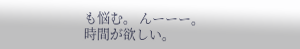も悩む。 んーーー。 時間が欲しい。